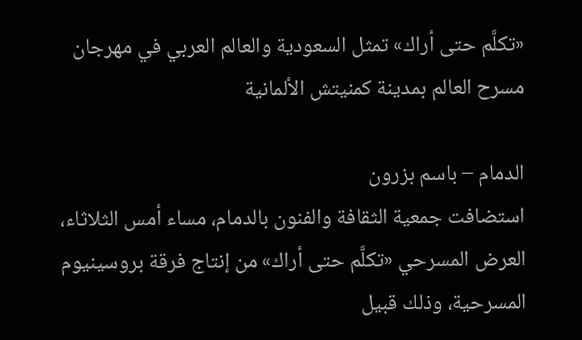«تكلَّم حتى أراك» تمثل السعودية والعالم العربي في مهرجان مسرح العالم بمدينة كمنيتش الألمانية

الدمام – باسم بزرون
استضافت جمعية الثقافة والفنون بالدمام، مساء أمس الثلاثاء، العرض المسرحي «تكلَّم حتى أراك» من إنتاج فرقة بروسينيوم المسرحية، وذلك قبيل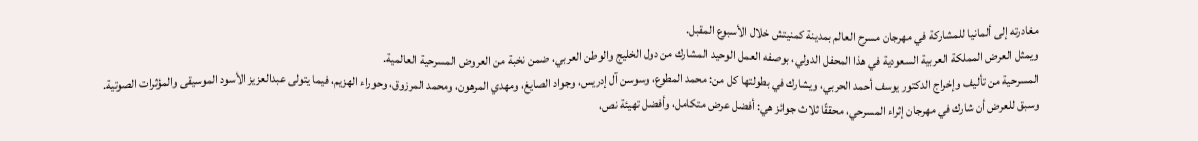مغادرته إلى ألمانيا للمشاركة في مهرجان مسرح العالم بمدينة كمنيتش خلال الأسبوع المقبل.
ويمثل العرض المملكة العربية السعودية في هذا المحفل الدولي، بوصفه العمل الوحيد المشارك من دول الخليج والوطن العربي، ضمن نخبة من العروض المسرحية العالمية.
المسرحية من تأليف وإخراج الدكتور يوسف أحمد الحربي، ويشارك في بطولتها كل من: محمد المطوع، وسوسن آل إدريس، وجواد الصايغ، ومهدي المرهون، ومحمد المرزوق، وحوراء الهزيم، فيما يتولى عبدالعزيز الأسود الموسيقى والمؤثرات الصوتية.
وسبق للعرض أن شارك في مهرجان إثراء المسرحي، محققًا ثلاث جوائز هي: أفضل عرض متكامل، وأفضل تهيئة نص،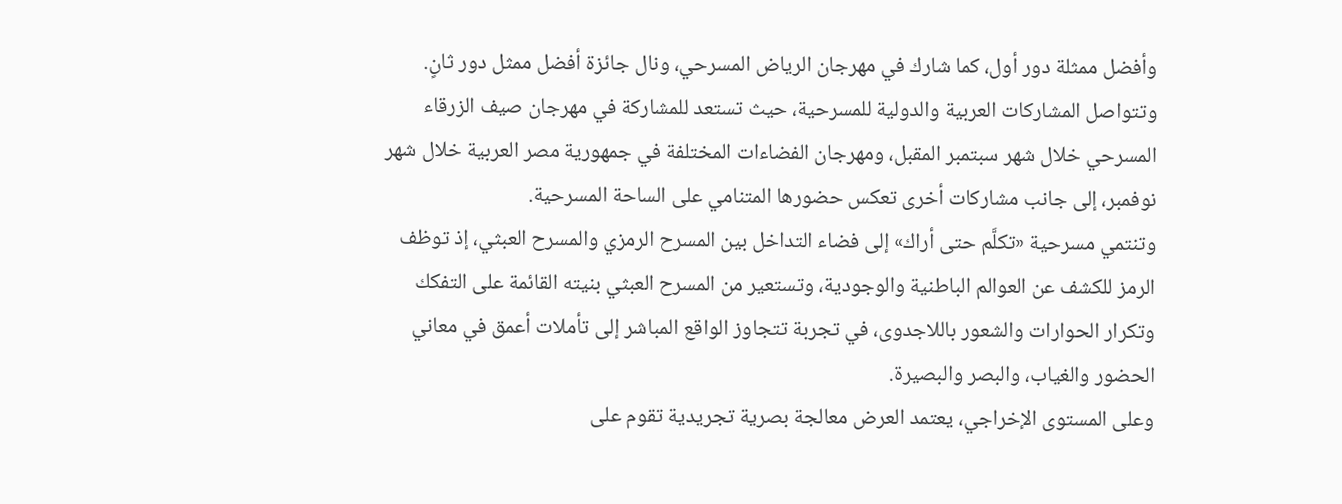وأفضل ممثلة دور أول، كما شارك في مهرجان الرياض المسرحي، ونال جائزة أفضل ممثل دور ثانٍ.
وتتواصل المشاركات العربية والدولية للمسرحية، حيث تستعد للمشاركة في مهرجان صيف الزرقاء المسرحي خلال شهر سبتمبر المقبل، ومهرجان الفضاءات المختلفة في جمهورية مصر العربية خلال شهر نوفمبر، إلى جانب مشاركات أخرى تعكس حضورها المتنامي على الساحة المسرحية.
وتنتمي مسرحية «تكلَّم حتى أراك» إلى فضاء التداخل بين المسرح الرمزي والمسرح العبثي، إذ توظف الرمز للكشف عن العوالم الباطنية والوجودية، وتستعير من المسرح العبثي بنيته القائمة على التفكك وتكرار الحوارات والشعور باللاجدوى، في تجربة تتجاوز الواقع المباشر إلى تأملات أعمق في معاني الحضور والغياب، والبصر والبصيرة.
وعلى المستوى الإخراجي، يعتمد العرض معالجة بصرية تجريدية تقوم على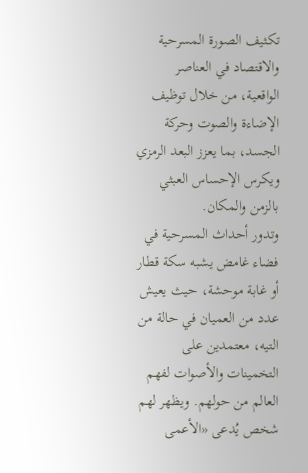تكثيف الصورة المسرحية والاقتصاد في العناصر الواقعية، من خلال توظيف الإضاءة والصوت وحركة الجسد، بما يعزز البعد الرمزي ويكرس الإحساس العبثي بالزمن والمكان.
وتدور أحداث المسرحية في فضاء غامض يشبه سكة قطار أو غابة موحشة، حيث يعيش عدد من العميان في حالة من التيه، معتمدين على التخمينات والأصوات لفهم العالم من حولهم. ويظهر لهم شخص يُدعى «الأعمى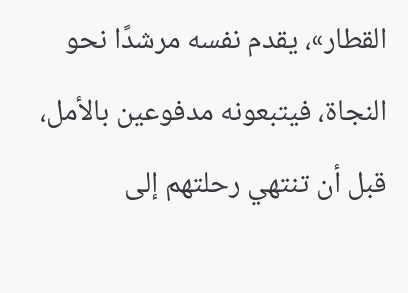القطار»، يقدم نفسه مرشدًا نحو النجاة، فيتبعونه مدفوعين بالأمل، قبل أن تنتهي رحلتهم إلى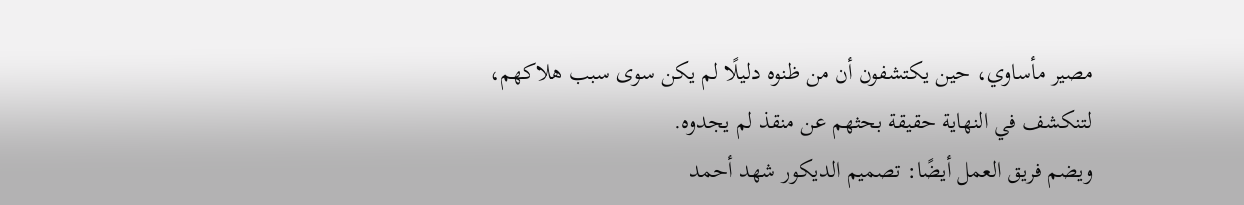مصير مأساوي، حين يكتشفون أن من ظنوه دليلًا لم يكن سوى سبب هلاكهم، لتنكشف في النهاية حقيقة بحثهم عن منقذ لم يجدوه.
ويضم فريق العمل أيضًا: تصميم الديكور شهد أحمد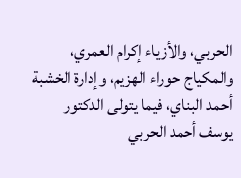الحربي، والأزياء إكرام العمري، والمكياج حوراء الهزيم، وإدارة الخشبة أحمد البناي، فيما يتولى الدكتور يوسف أحمد الحربي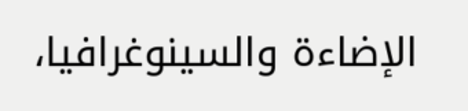الإضاءة والسينوغرافيا،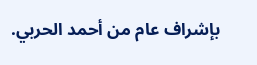بإشراف عام من أحمد الحربي.